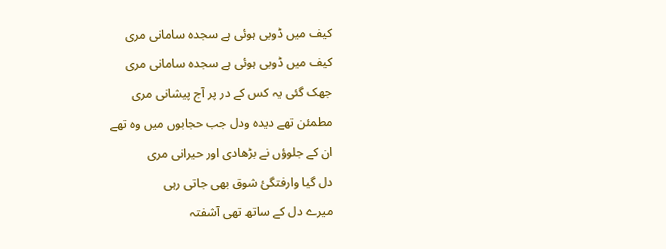کیف میں ڈوبی ہوئی ہے سجدہ سامانی مری
کیف میں ڈوبی ہوئی ہے سجدہ سامانی مری
جھک گئی یہ کس کے در پر آج پیشانی مری
مطمئن تھے دیدہ ودل جب حجابوں میں وہ تھے
ان کے جلوؤں نے بڑھادی اور حیرانی مری
دل گیا وارفتگیٔ شوق بھی جاتی رہی
میرے دل کے ساتھ تھی آشفتہ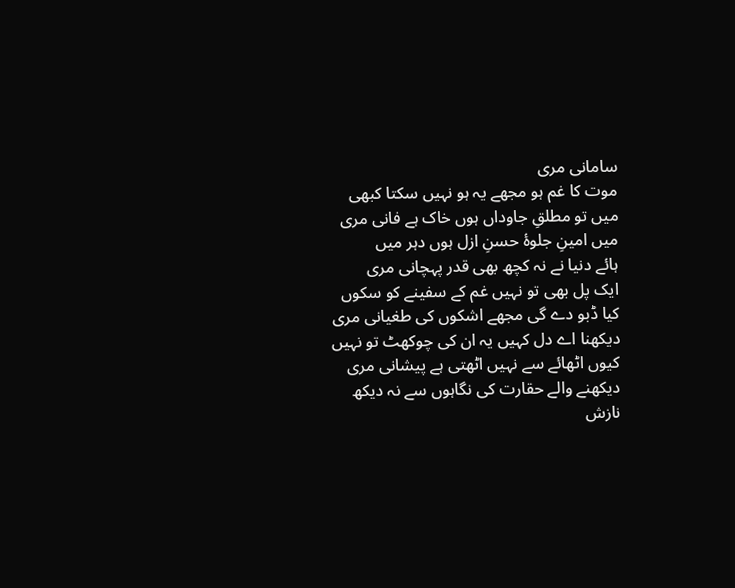سامانی مری
موت کا غم ہو مجھے یہ ہو نہیں سکتا کبھی
میں تو مطلقِ جاوداں ہوں خاک ہے فانی مری
میں امینِ جلوۂ حسنِ ازل ہوں دہر میں
ہائے دنیا نے نہ کچھ بھی قدر پہچانی مری
ایک پل بھی تو نہیں غم کے سفینے کو سکوں
کیا ڈبو دے گی مجھے اشکوں کی طغیانی مری
دیکھنا اے دل کہیں یہ ان کی چوکھٹ تو نہیں
کیوں اٹھائے سے نہیں اٹھتی ہے پیشانی مری
دیکھنے والے حقارت کی نگاہوں سے نہ دیکھ
نازش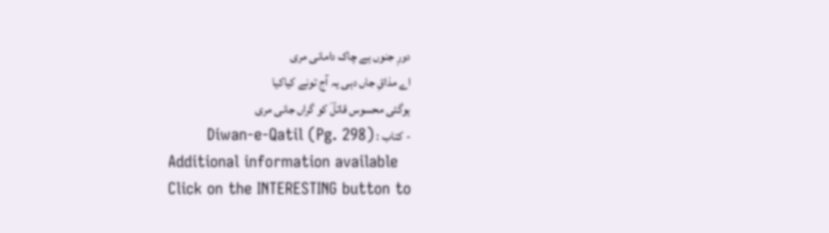دورِ جنوں ہے چاک دامانی مری
اے مذاقِ جاں دہی یہ آج تونے کیاکیا
ہوگئی محسوس قاتلؔ کو گراں جانی مری
- کتاب : Diwan-e-Qatil (Pg. 298)
Additional information available
Click on the INTERESTING button to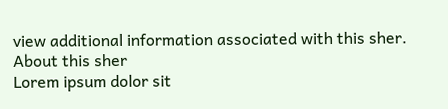view additional information associated with this sher.
About this sher
Lorem ipsum dolor sit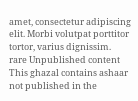amet, consectetur adipiscing elit. Morbi volutpat porttitor tortor, varius dignissim.
rare Unpublished content
This ghazal contains ashaar not published in the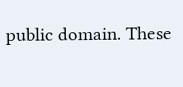public domain. These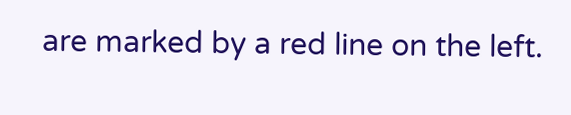are marked by a red line on the left.